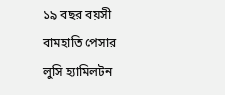১৯ বছর বয়সী বামহাতি পেসার লুসি হ্যামিলটন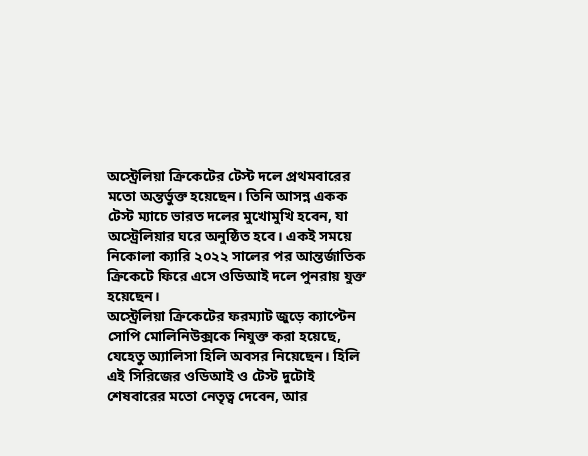অস্ট্রেলিয়া ক্রিকেটের টেস্ট দলে প্রথমবারের মতো অন্তর্ভুক্ত হয়েছেন। তিনি আসন্ন একক টেস্ট ম্যাচে ভারত দলের মুখোমুখি হবেন, যা অস্ট্রেলিয়ার ঘরে অনুষ্ঠিত হবে। একই সময়ে নিকোলা ক্যারি ২০২২ সালের পর আন্তর্জাতিক ক্রিকেটে ফিরে এসে ওডিআই দলে পুনরায় যুক্ত হয়েছেন।
অস্ট্রেলিয়া ক্রিকেটের ফরম্যাট জুড়ে ক্যাপ্টেন সোপি মোলিনিউক্সকে নিযুক্ত করা হয়েছে, যেহেতু অ্যালিসা হিলি অবসর নিয়েছেন। হিলি এই সিরিজের ওডিআই ও টেস্ট দুটোই শেষবারের মতো নেতৃত্ব দেবেন, আর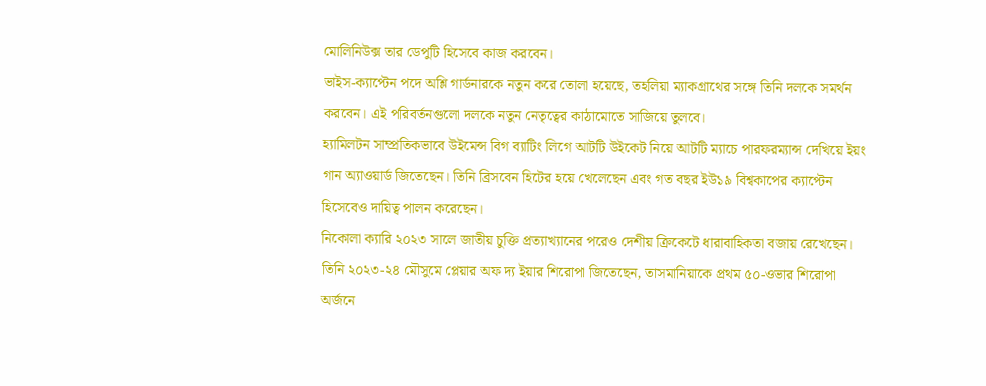মোলিনিউক্স তার ডেপুটি হিসেবে কাজ করবেন।
ভাইস-ক্যাপ্টেন পদে অশ্লি গার্ডনারকে নতুন করে তোলা হয়েছে, তহলিয়া ম্যাকগ্রাথের সঙ্গে তিনি দলকে সমর্থন করবেন। এই পরিবর্তনগুলো দলকে নতুন নেতৃত্বের কাঠামোতে সাজিয়ে তুলবে।
হ্যামিলটন সাম্প্রতিকভাবে উইমেন্স বিগ ব্যাটিং লিগে আটটি উইকেট নিয়ে আটটি ম্যাচে পারফরম্যান্স দেখিয়ে ইয়ং গান অ্যাওয়ার্ড জিতেছেন। তিনি ব্রিসবেন হিটের হয়ে খেলেছেন এবং গত বছর ইউ১৯ বিশ্বকাপের ক্যাপ্টেন হিসেবেও দায়িত্ব পালন করেছেন।
নিকোলা ক্যারি ২০২৩ সালে জাতীয় চুক্তি প্রত্যাখ্যানের পরেও দেশীয় ক্রিকেটে ধারাবাহিকতা বজায় রেখেছেন। তিনি ২০২৩-২৪ মৌসুমে প্লেয়ার অফ দ্য ইয়ার শিরোপা জিতেছেন, তাসমানিয়াকে প্রথম ৫০-ওভার শিরোপা অর্জনে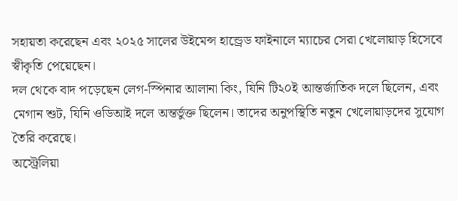সহায়তা করেছেন এবং ২০২৫ সালের উইমেন্স হান্ড্রেড ফাইনালে ম্যাচের সেরা খেলোয়াড় হিসেবে স্বীকৃতি পেয়েছেন।
দল থেকে বাদ পড়েছেন লেগ-স্পিনার আলানা কিং, যিনি টি২০ই আন্তর্জাতিক দলে ছিলেন, এবং মেগান শুট, যিনি ওডিআই দলে অন্তর্ভুক্ত ছিলেন। তাদের অনুপস্থিতি নতুন খেলোয়াড়দের সুযোগ তৈরি করেছে।
অস্ট্রেলিয়া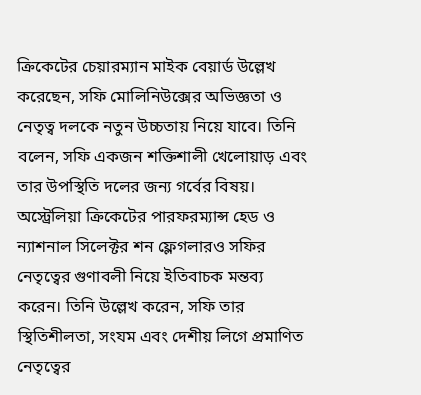ক্রিকেটের চেয়ারম্যান মাইক বেয়ার্ড উল্লেখ করেছেন, সফি মোলিনিউক্সের অভিজ্ঞতা ও নেতৃত্ব দলকে নতুন উচ্চতায় নিয়ে যাবে। তিনি বলেন, সফি একজন শক্তিশালী খেলোয়াড় এবং তার উপস্থিতি দলের জন্য গর্বের বিষয়।
অস্ট্রেলিয়া ক্রিকেটের পারফরম্যান্স হেড ও ন্যাশনাল সিলেক্টর শন ফ্লেগলারও সফির নেতৃত্বের গুণাবলী নিয়ে ইতিবাচক মন্তব্য করেন। তিনি উল্লেখ করেন, সফি তার স্থিতিশীলতা, সংযম এবং দেশীয় লিগে প্রমাণিত নেতৃত্বের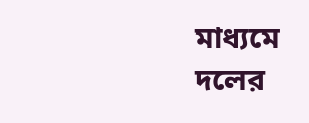মাধ্যমে দলের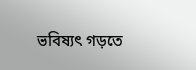ভবিষ্যৎ গড়তে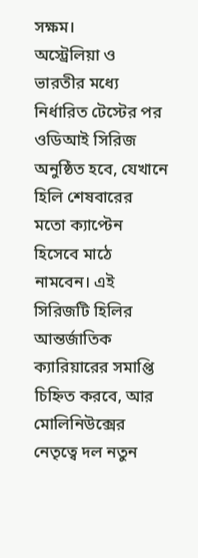সক্ষম।
অস্ট্রেলিয়া ও ভারতীর মধ্যে নির্ধারিত টেস্টের পর ওডিআই সিরিজ অনুষ্ঠিত হবে, যেখানে হিলি শেষবারের মতো ক্যাপ্টেন হিসেবে মাঠে নামবেন। এই সিরিজটি হিলির আন্তর্জাতিক ক্যারিয়ারের সমাপ্তি চিহ্নিত করবে, আর মোলিনিউক্সের নেতৃত্বে দল নতুন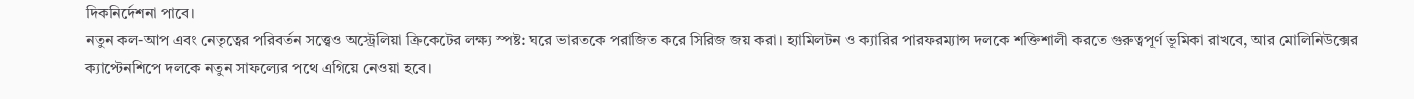দিকনির্দেশনা পাবে।
নতুন কল-আপ এবং নেতৃত্বের পরিবর্তন সত্ত্বেও অস্ট্রেলিয়া ক্রিকেটের লক্ষ্য স্পষ্ট: ঘরে ভারতকে পরাজিত করে সিরিজ জয় করা। হ্যামিলটন ও ক্যারির পারফরম্যান্স দলকে শক্তিশালী করতে গুরুত্বপূর্ণ ভূমিকা রাখবে, আর মোলিনিউক্সের ক্যাপ্টেনশিপে দলকে নতুন সাফল্যের পথে এগিয়ে নেওয়া হবে।